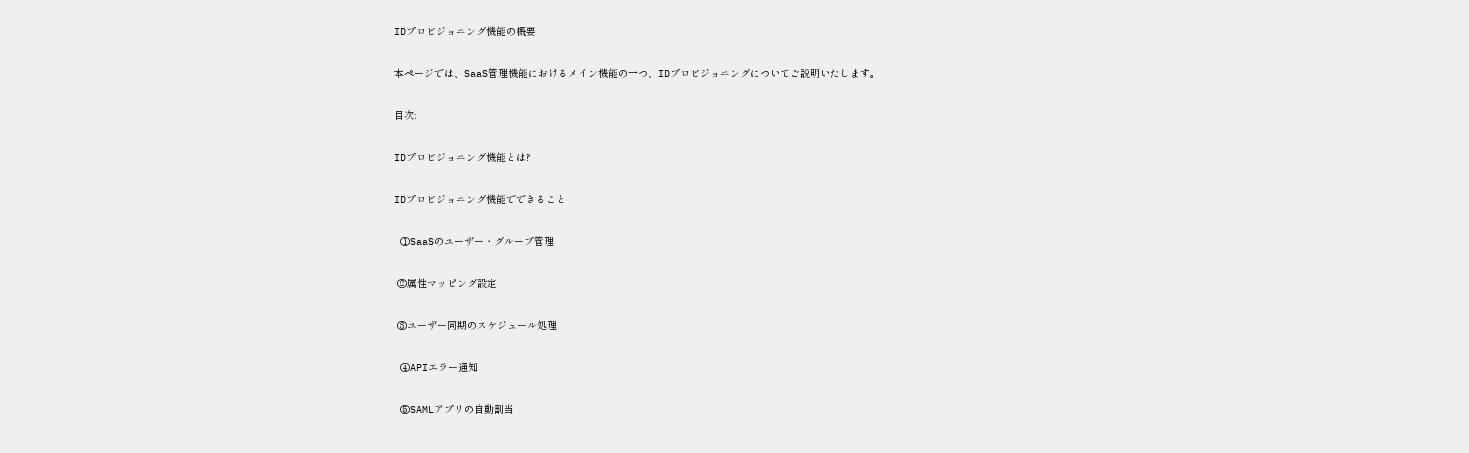IDプロビジョニング機能の概要

本ページでは、SaaS管理機能におけるメイン機能の一つ、IDプロビジョニングについてご説明いたします。

目次:

IDプロビジョニング機能とは?

IDプロビジョニング機能でできること

 ①SaaSのユーザー・グループ管理

 ②属性マッピング設定

 ③ユーザー同期のスケジュール処理

 ④APIエラー通知

 ⑤SAMLアプリの自動割当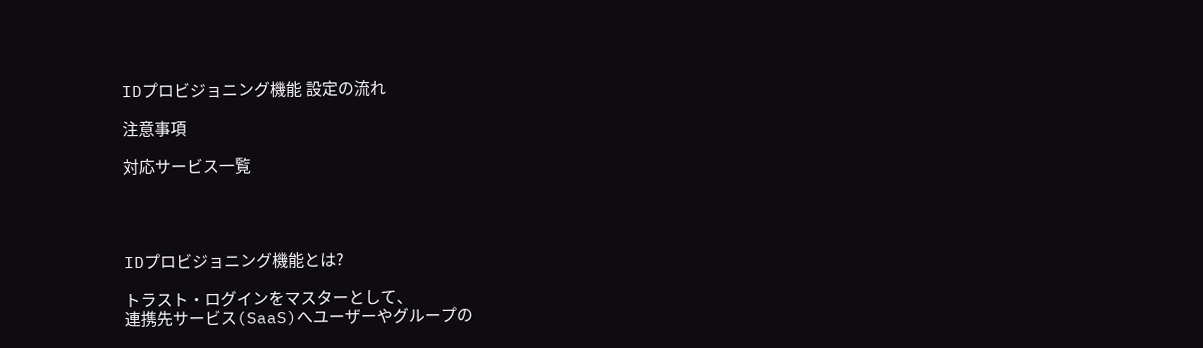IDプロビジョニング機能 設定の流れ

注意事項

対応サービス一覧




IDプロビジョニング機能とは?

トラスト・ログインをマスターとして、
連携先サービス(SaaS)へユーザーやグループの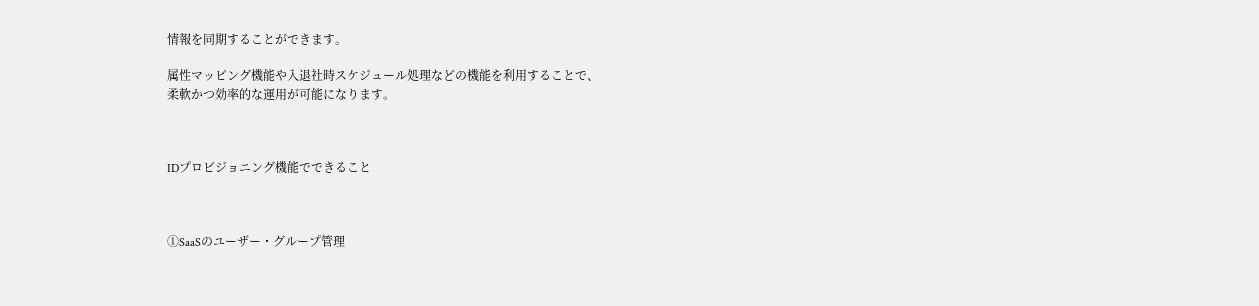情報を同期することができます。

属性マッピング機能や入退社時スケジュール処理などの機能を利用することで、
柔軟かつ効率的な運用が可能になります。



IDプロビジョニング機能でできること



①SaaSのユーザー・グループ管理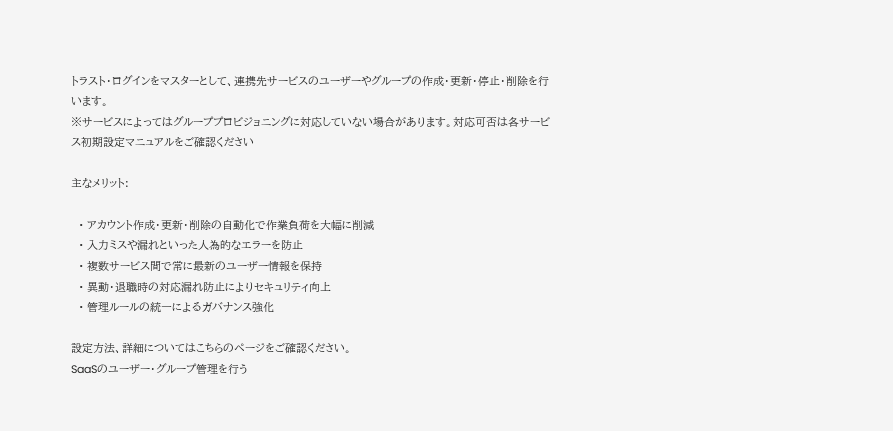トラスト・ログインをマスターとして、連携先サービスのユーザーやグループの作成・更新・停止・削除を行います。
※サービスによってはグループプロビジョニングに対応していない場合があります。対応可否は各サービス初期設定マニュアルをご確認ください

主なメリット:

  • アカウント作成・更新・削除の自動化で作業負荷を大幅に削減
  • 入力ミスや漏れといった人為的なエラーを防止
  • 複数サービス間で常に最新のユーザー情報を保持
  • 異動・退職時の対応漏れ防止によりセキュリティ向上
  • 管理ルールの統一によるガバナンス強化

設定方法、詳細についてはこちらのページをご確認ください。
SaaSのユーザー・グループ管理を行う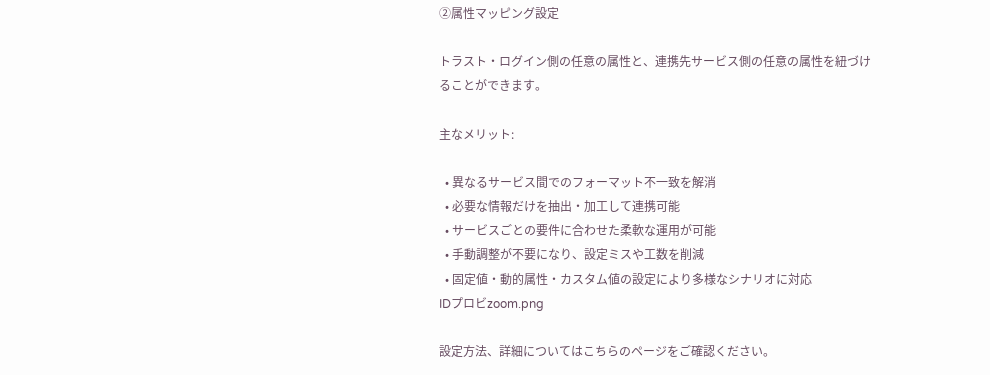②属性マッピング設定

トラスト・ログイン側の任意の属性と、連携先サービス側の任意の属性を紐づけることができます。

主なメリット:

  • 異なるサービス間でのフォーマット不一致を解消
  • 必要な情報だけを抽出・加工して連携可能
  • サービスごとの要件に合わせた柔軟な運用が可能
  • 手動調整が不要になり、設定ミスや工数を削減
  • 固定値・動的属性・カスタム値の設定により多様なシナリオに対応
IDプロビzoom.png

設定方法、詳細についてはこちらのページをご確認ください。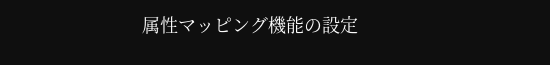属性マッピング機能の設定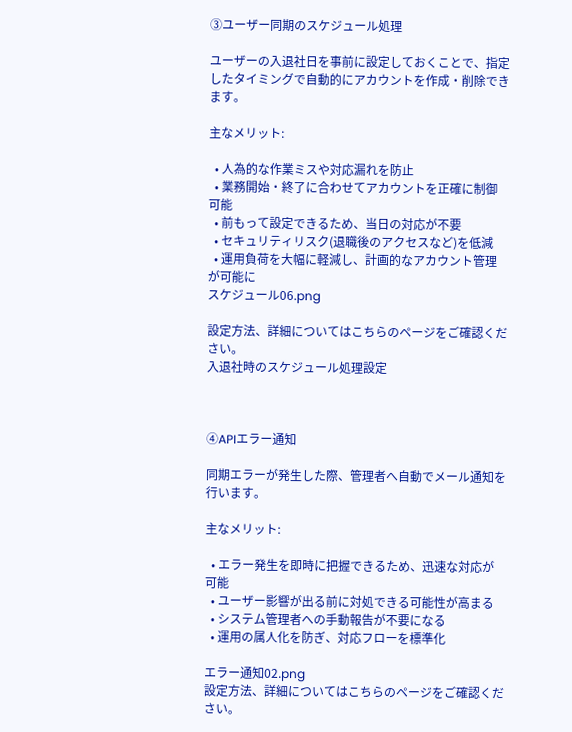③ユーザー同期のスケジュール処理

ユーザーの入退社日を事前に設定しておくことで、指定したタイミングで自動的にアカウントを作成・削除できます。

主なメリット:

  • 人為的な作業ミスや対応漏れを防止
  • 業務開始・終了に合わせてアカウントを正確に制御可能
  • 前もって設定できるため、当日の対応が不要
  • セキュリティリスク(退職後のアクセスなど)を低減
  • 運用負荷を大幅に軽減し、計画的なアカウント管理が可能に
スケジュール06.png

設定方法、詳細についてはこちらのページをご確認ください。
入退社時のスケジュール処理設定



④APIエラー通知

同期エラーが発生した際、管理者へ自動でメール通知を行います。

主なメリット:

  • エラー発生を即時に把握できるため、迅速な対応が可能
  • ユーザー影響が出る前に対処できる可能性が高まる
  • システム管理者への手動報告が不要になる
  • 運用の属人化を防ぎ、対応フローを標準化

エラー通知02.png
設定方法、詳細についてはこちらのページをご確認ください。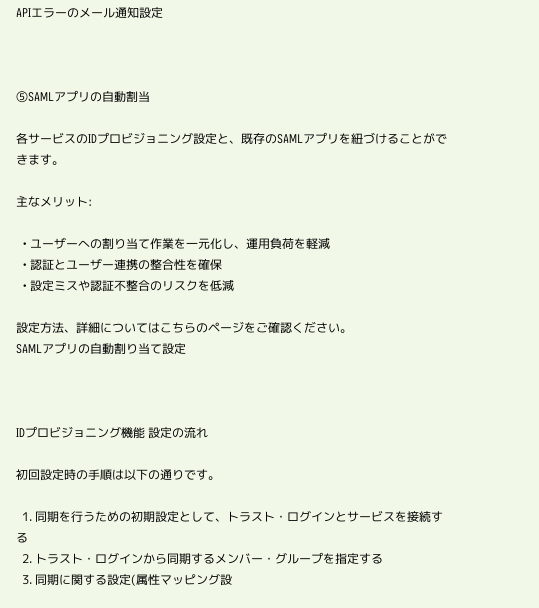APIエラーのメール通知設定



⑤SAMLアプリの自動割当

各サービスのIDプロビジョニング設定と、既存のSAMLアプリを紐づけることができます。

主なメリット:

  • ユーザーへの割り当て作業を一元化し、運用負荷を軽減
  • 認証とユーザー連携の整合性を確保
  • 設定ミスや認証不整合のリスクを低減

設定方法、詳細についてはこちらのページをご確認ください。
SAMLアプリの自動割り当て設定



IDプロビジョニング機能 設定の流れ

初回設定時の手順は以下の通りです。

  1. 同期を行うための初期設定として、トラスト・ログインとサービスを接続する
  2. トラスト・ログインから同期するメンバー・グループを指定する
  3. 同期に関する設定(属性マッピング設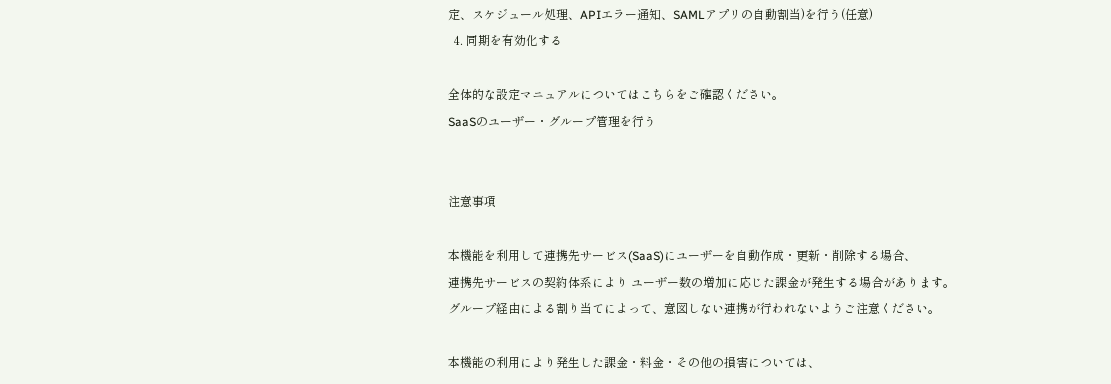定、スケジュール処理、APIエラー通知、SAMLアプリの自動割当)を行う(任意)
  4. 同期を有効化する

全体的な設定マニュアルについてはこちらをご確認ください。
SaaSのユーザー・グループ管理を行う


注意事項

本機能を利用して連携先サービス(SaaS)にユーザーを自動作成・更新・削除する場合、
連携先サービスの契約体系により ユーザー数の増加に応じた課金が発生する場合があります。
グループ経由による割り当てによって、意図しない連携が行われないようご注意ください。

本機能の利用により発生した課金・料金・その他の損害については、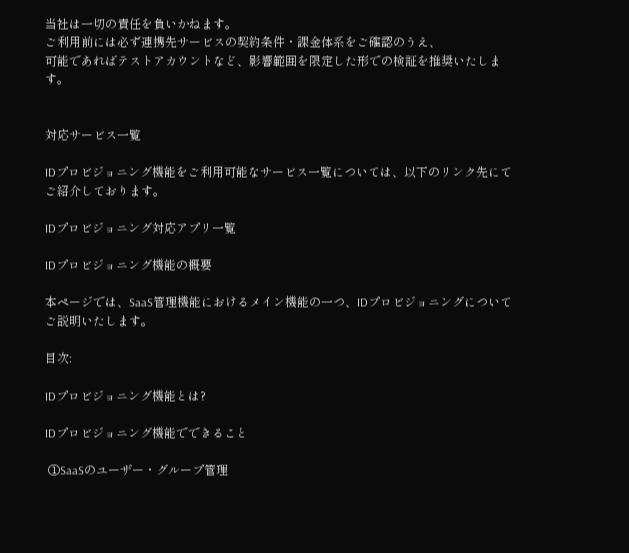当社は一切の責任を負いかねます。
ご利用前には必ず連携先サービスの契約条件・課金体系をご確認のうえ、
可能であればテストアカウントなど、影響範囲を限定した形での検証を推奨いたします。


対応サービス一覧

IDプロビジョニング機能をご利用可能なサービス一覧については、以下のリンク先にてご紹介しております。

IDプロビジョニング対応アプリ一覧

IDプロビジョニング機能の概要

本ページでは、SaaS管理機能におけるメイン機能の一つ、IDプロビジョニングについてご説明いたします。

目次:

IDプロビジョニング機能とは?

IDプロビジョニング機能でできること

 ①SaaSのユーザー・グループ管理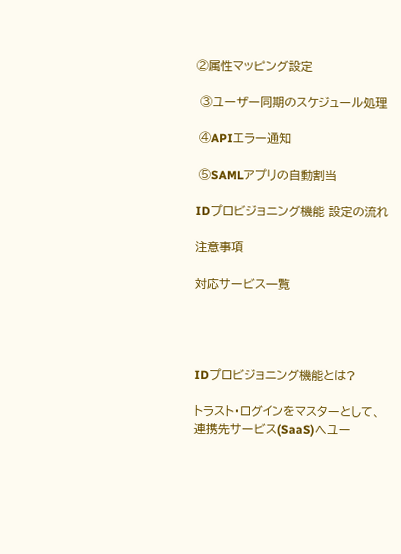②属性マッピング設定

 ③ユーザー同期のスケジュール処理

 ④APIエラー通知

 ⑤SAMLアプリの自動割当

IDプロビジョニング機能 設定の流れ

注意事項

対応サービス一覧




IDプロビジョニング機能とは?

トラスト・ログインをマスターとして、
連携先サービス(SaaS)へユー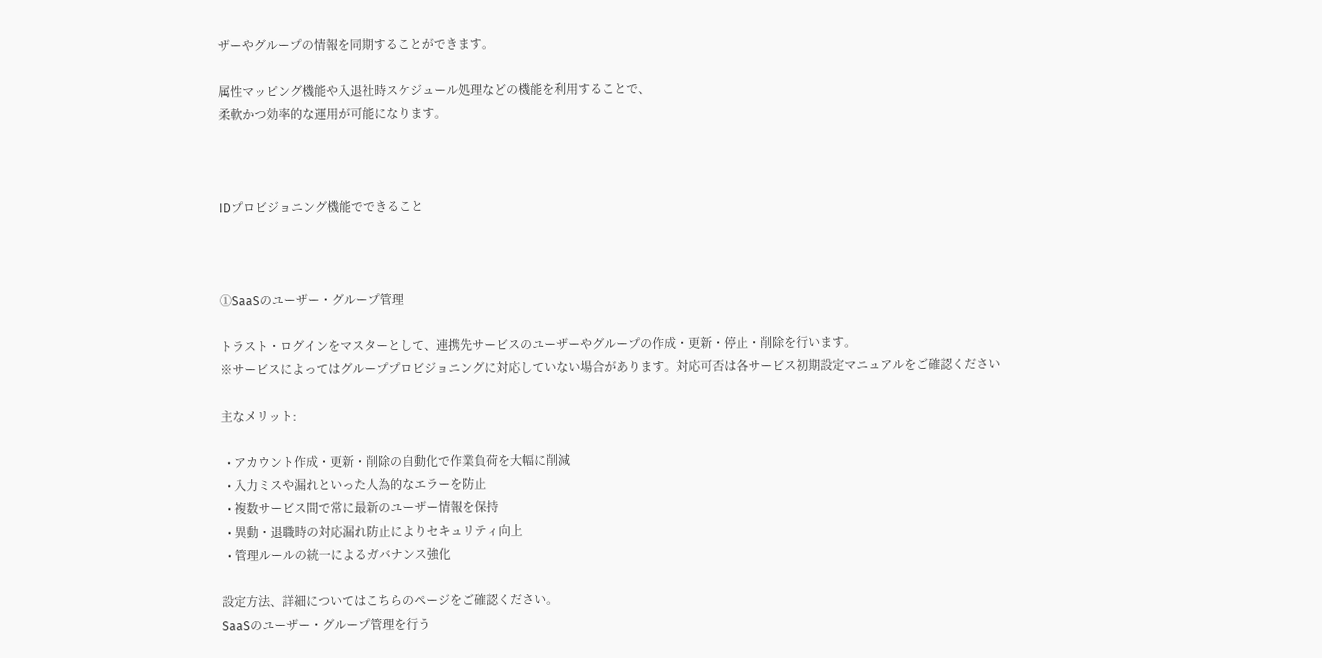ザーやグループの情報を同期することができます。

属性マッピング機能や入退社時スケジュール処理などの機能を利用することで、
柔軟かつ効率的な運用が可能になります。



IDプロビジョニング機能でできること



①SaaSのユーザー・グループ管理

トラスト・ログインをマスターとして、連携先サービスのユーザーやグループの作成・更新・停止・削除を行います。
※サービスによってはグループプロビジョニングに対応していない場合があります。対応可否は各サービス初期設定マニュアルをご確認ください

主なメリット:

  • アカウント作成・更新・削除の自動化で作業負荷を大幅に削減
  • 入力ミスや漏れといった人為的なエラーを防止
  • 複数サービス間で常に最新のユーザー情報を保持
  • 異動・退職時の対応漏れ防止によりセキュリティ向上
  • 管理ルールの統一によるガバナンス強化

設定方法、詳細についてはこちらのページをご確認ください。
SaaSのユーザー・グループ管理を行う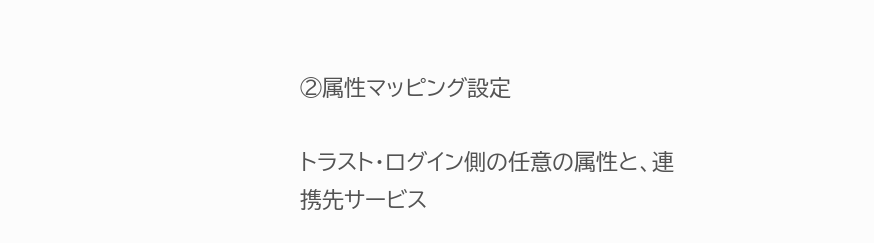②属性マッピング設定

トラスト・ログイン側の任意の属性と、連携先サービス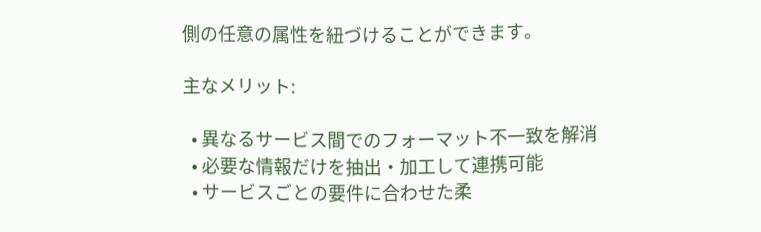側の任意の属性を紐づけることができます。

主なメリット:

  • 異なるサービス間でのフォーマット不一致を解消
  • 必要な情報だけを抽出・加工して連携可能
  • サービスごとの要件に合わせた柔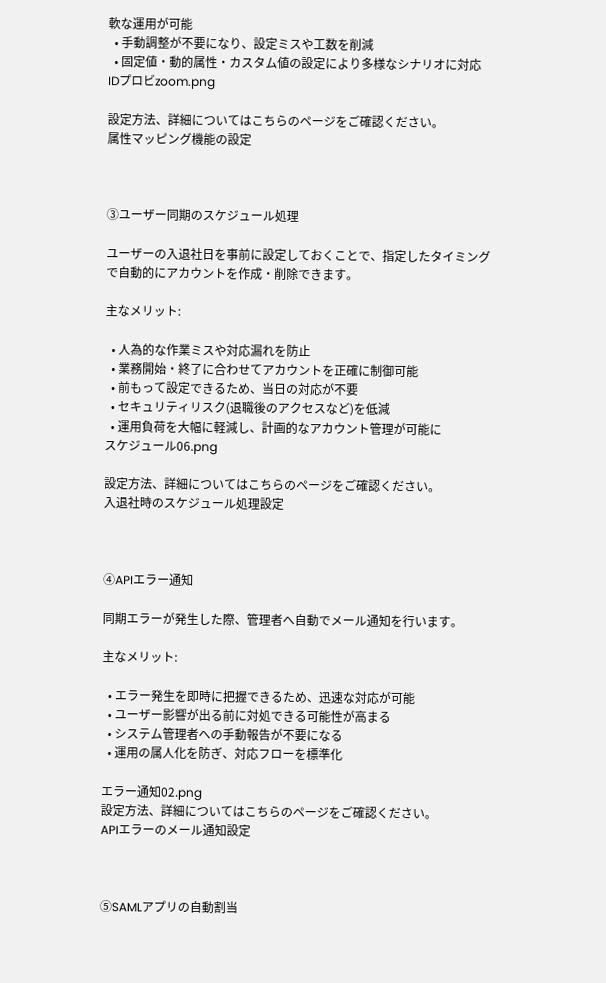軟な運用が可能
  • 手動調整が不要になり、設定ミスや工数を削減
  • 固定値・動的属性・カスタム値の設定により多様なシナリオに対応
IDプロビzoom.png

設定方法、詳細についてはこちらのページをご確認ください。
属性マッピング機能の設定



③ユーザー同期のスケジュール処理

ユーザーの入退社日を事前に設定しておくことで、指定したタイミングで自動的にアカウントを作成・削除できます。

主なメリット:

  • 人為的な作業ミスや対応漏れを防止
  • 業務開始・終了に合わせてアカウントを正確に制御可能
  • 前もって設定できるため、当日の対応が不要
  • セキュリティリスク(退職後のアクセスなど)を低減
  • 運用負荷を大幅に軽減し、計画的なアカウント管理が可能に
スケジュール06.png

設定方法、詳細についてはこちらのページをご確認ください。
入退社時のスケジュール処理設定



④APIエラー通知

同期エラーが発生した際、管理者へ自動でメール通知を行います。

主なメリット:

  • エラー発生を即時に把握できるため、迅速な対応が可能
  • ユーザー影響が出る前に対処できる可能性が高まる
  • システム管理者への手動報告が不要になる
  • 運用の属人化を防ぎ、対応フローを標準化

エラー通知02.png
設定方法、詳細についてはこちらのページをご確認ください。
APIエラーのメール通知設定



⑤SAMLアプリの自動割当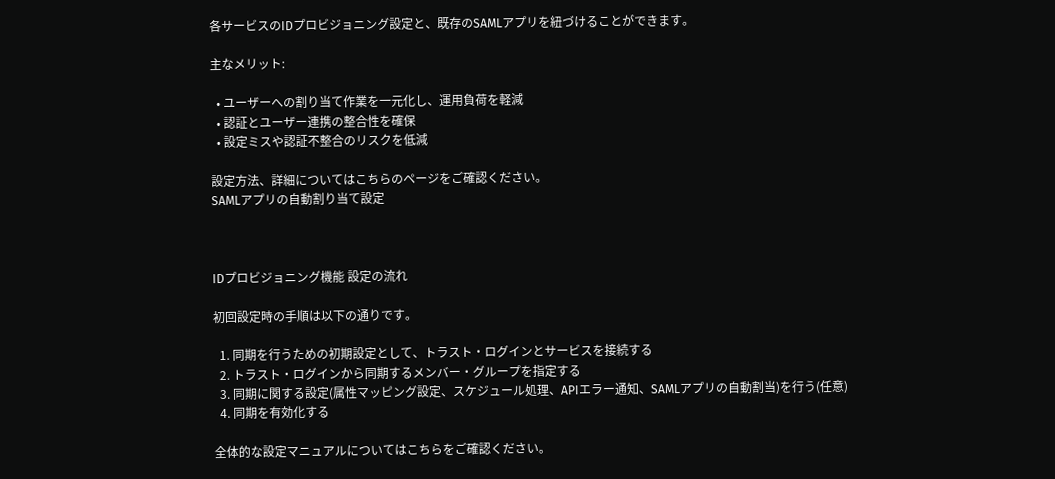各サービスのIDプロビジョニング設定と、既存のSAMLアプリを紐づけることができます。

主なメリット:

  • ユーザーへの割り当て作業を一元化し、運用負荷を軽減
  • 認証とユーザー連携の整合性を確保
  • 設定ミスや認証不整合のリスクを低減

設定方法、詳細についてはこちらのページをご確認ください。
SAMLアプリの自動割り当て設定



IDプロビジョニング機能 設定の流れ

初回設定時の手順は以下の通りです。

  1. 同期を行うための初期設定として、トラスト・ログインとサービスを接続する
  2. トラスト・ログインから同期するメンバー・グループを指定する
  3. 同期に関する設定(属性マッピング設定、スケジュール処理、APIエラー通知、SAMLアプリの自動割当)を行う(任意)
  4. 同期を有効化する

全体的な設定マニュアルについてはこちらをご確認ください。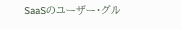SaaSのユーザー・グル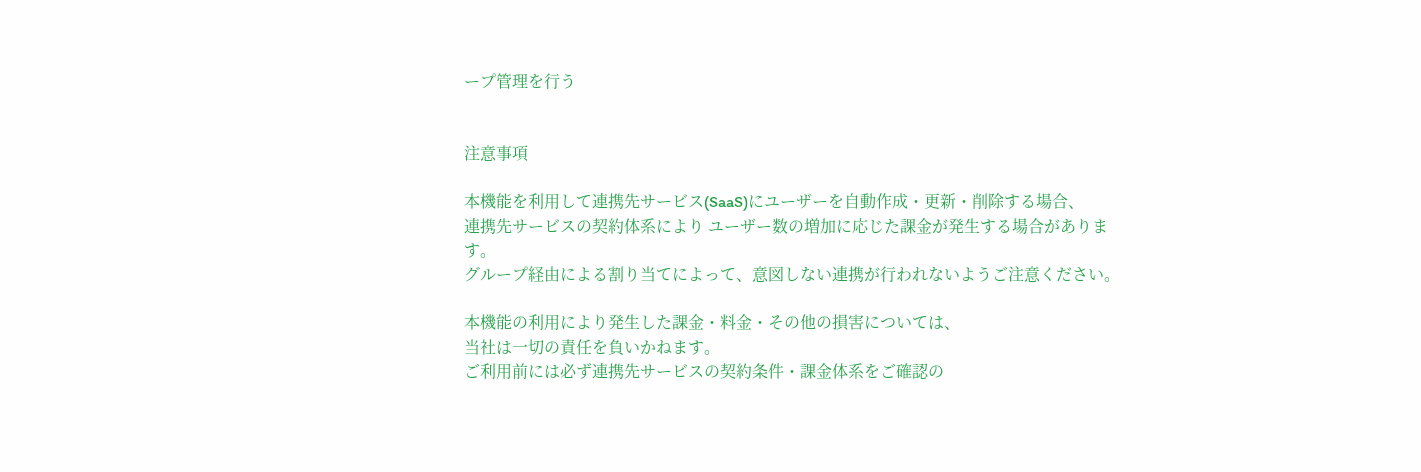ープ管理を行う


注意事項

本機能を利用して連携先サービス(SaaS)にユーザーを自動作成・更新・削除する場合、
連携先サービスの契約体系により ユーザー数の増加に応じた課金が発生する場合があります。
グループ経由による割り当てによって、意図しない連携が行われないようご注意ください。

本機能の利用により発生した課金・料金・その他の損害については、
当社は一切の責任を負いかねます。
ご利用前には必ず連携先サービスの契約条件・課金体系をご確認の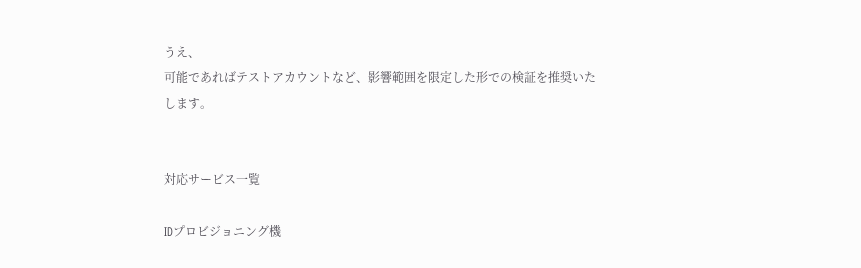うえ、
可能であればテストアカウントなど、影響範囲を限定した形での検証を推奨いたします。


対応サービス一覧

IDプロビジョニング機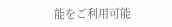能をご利用可能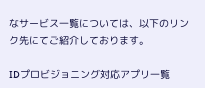なサービス一覧については、以下のリンク先にてご紹介しております。

IDプロビジョニング対応アプリ一覧